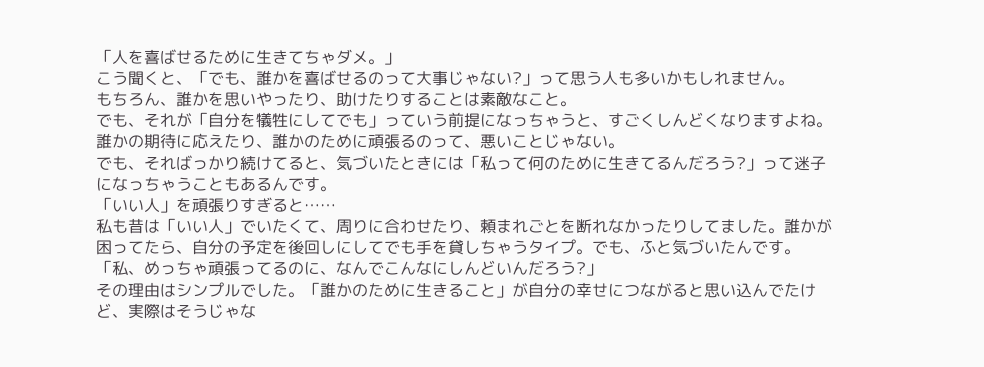「人を喜ばせるために生きてちゃダメ。」
こう聞くと、「でも、誰かを喜ばせるのって大事じゃない?」って思う人も多いかもしれません。
もちろん、誰かを思いやったり、助けたりすることは素敵なこと。
でも、それが「自分を犠牲にしてでも」っていう前提になっちゃうと、すごくしんどくなりますよね。
誰かの期待に応えたり、誰かのために頑張るのって、悪いことじゃない。
でも、そればっかり続けてると、気づいたときには「私って何のために生きてるんだろう?」って迷子になっちゃうこともあるんです。
「いい人」を頑張りすぎると……
私も昔は「いい人」でいたくて、周りに合わせたり、頼まれごとを断れなかったりしてました。誰かが困ってたら、自分の予定を後回しにしてでも手を貸しちゃうタイプ。でも、ふと気づいたんです。
「私、めっちゃ頑張ってるのに、なんでこんなにしんどいんだろう?」
その理由はシンプルでした。「誰かのために生きること」が自分の幸せにつながると思い込んでたけど、実際はそうじゃな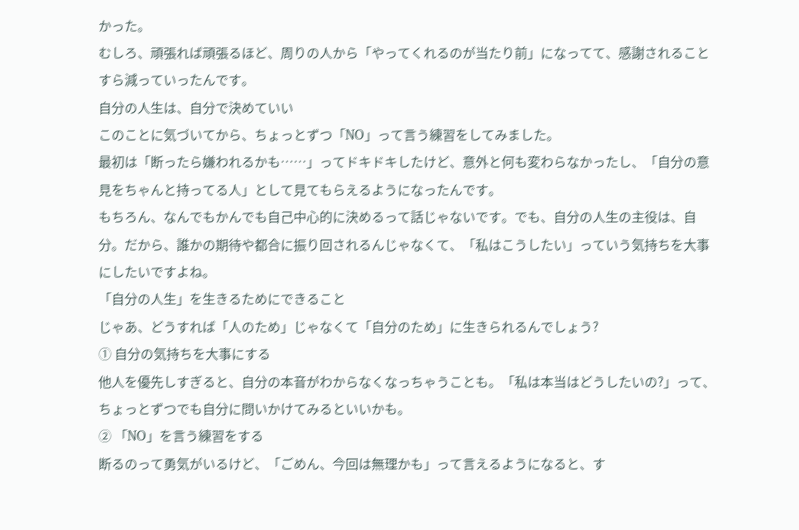かった。
むしろ、頑張れば頑張るほど、周りの人から「やってくれるのが当たり前」になってて、感謝されることすら減っていったんです。
自分の人生は、自分で決めていい
このことに気づいてから、ちょっとずつ「NO」って言う練習をしてみました。
最初は「断ったら嫌われるかも……」ってドキドキしたけど、意外と何も変わらなかったし、「自分の意見をちゃんと持ってる人」として見てもらえるようになったんです。
もちろん、なんでもかんでも自己中心的に決めるって話じゃないです。でも、自分の人生の主役は、自分。だから、誰かの期待や都合に振り回されるんじゃなくて、「私はこうしたい」っていう気持ちを大事にしたいですよね。
「自分の人生」を生きるためにできること
じゃあ、どうすれば「人のため」じゃなくて「自分のため」に生きられるんでしょう?
① 自分の気持ちを大事にする
他人を優先しすぎると、自分の本音がわからなくなっちゃうことも。「私は本当はどうしたいの?」って、ちょっとずつでも自分に問いかけてみるといいかも。
② 「NO」を言う練習をする
断るのって勇気がいるけど、「ごめん、今回は無理かも」って言えるようになると、す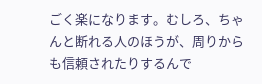ごく楽になります。むしろ、ちゃんと断れる人のほうが、周りからも信頼されたりするんで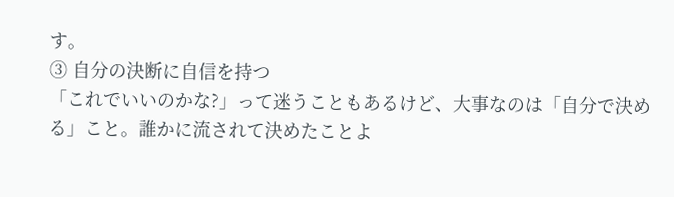す。
③ 自分の決断に自信を持つ
「これでいいのかな?」って迷うこともあるけど、大事なのは「自分で決める」こと。誰かに流されて決めたことよ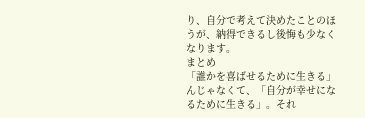り、自分で考えて決めたことのほうが、納得できるし後悔も少なくなります。
まとめ
「誰かを喜ばせるために生きる」んじゃなくて、「自分が幸せになるために生きる」。それ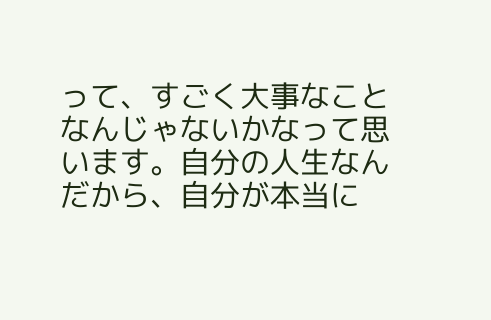って、すごく大事なことなんじゃないかなって思います。自分の人生なんだから、自分が本当に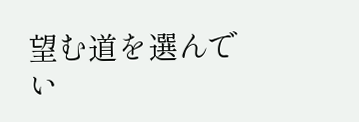望む道を選んでい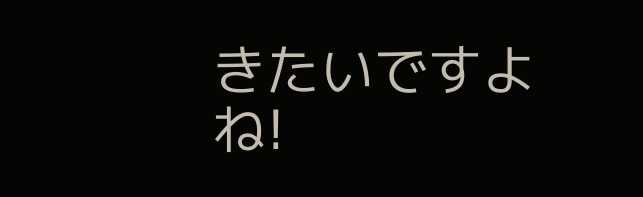きたいですよね!